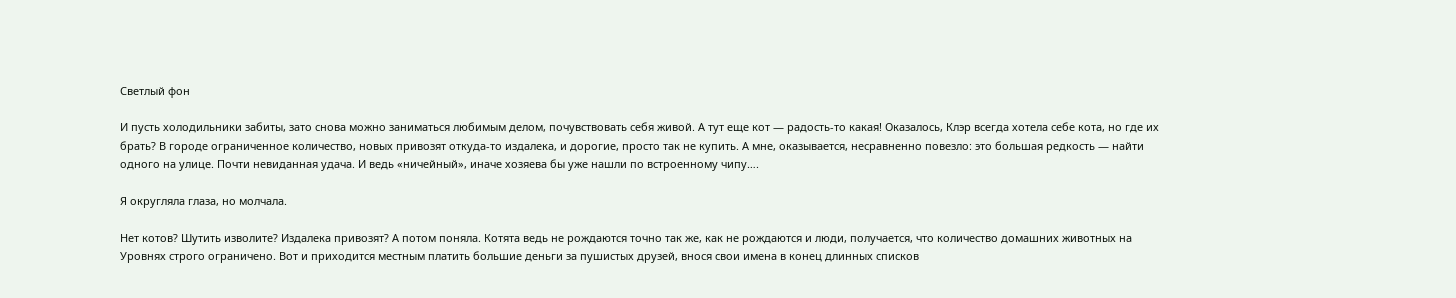Светлый фон

И пусть холодильники забиты, зато снова можно заниматься любимым делом, почувствовать себя живой. А тут еще кот — радость-то какая! Оказалось, Клэр всегда хотела себе кота, но где их брать? В городе ограниченное количество, новых привозят откуда-то издалека, и дорогие, просто так не купить. А мне, оказывается, несравненно повезло: это большая редкость — найти одного на улице. Почти невиданная удача. И ведь «ничейный», иначе хозяева бы уже нашли по встроенному чипу….

Я округляла глаза, но молчала.

Нет котов? Шутить изволите? Издалека привозят? А потом поняла. Котята ведь не рождаются точно так же, как не рождаются и люди, получается, что количество домашних животных на Уровнях строго ограничено. Вот и приходится местным платить большие деньги за пушистых друзей, внося свои имена в конец длинных списков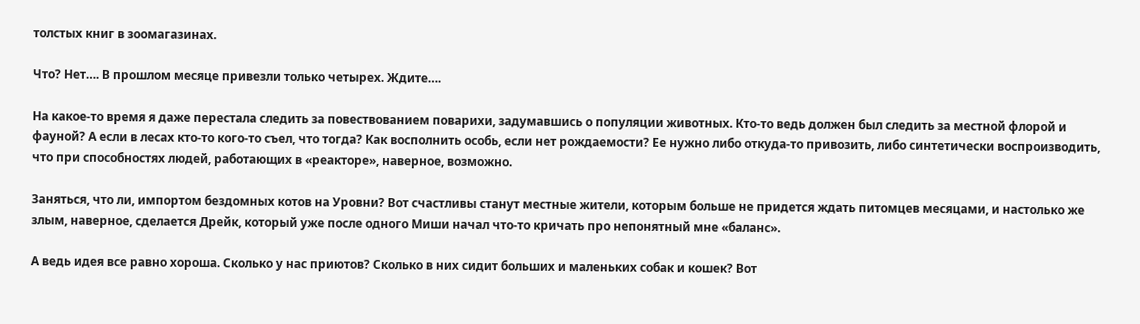толстых книг в зоомагазинах.

Что? Нет…. В прошлом месяце привезли только четырех. Ждите….

На какое-то время я даже перестала следить за повествованием поварихи, задумавшись о популяции животных. Кто-то ведь должен был следить за местной флорой и фауной? А если в лесах кто-то кого-то съел, что тогда? Как восполнить особь, если нет рождаемости? Ее нужно либо откуда-то привозить, либо синтетически воспроизводить, что при способностях людей, работающих в «реакторе», наверное, возможно.

Заняться, что ли, импортом бездомных котов на Уровни? Вот счастливы станут местные жители, которым больше не придется ждать питомцев месяцами, и настолько же злым, наверное, сделается Дрейк, который уже после одного Миши начал что-то кричать про непонятный мне «баланс».

А ведь идея все равно хороша. Сколько у нас приютов? Сколько в них сидит больших и маленьких собак и кошек? Вот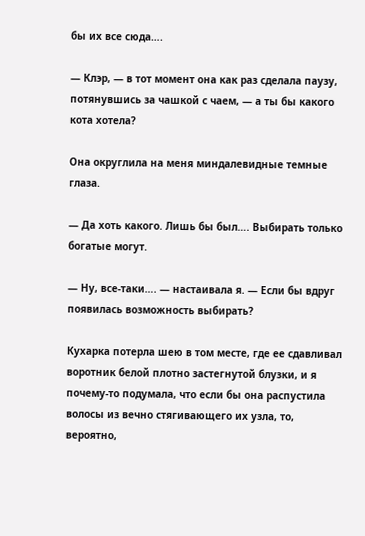бы их все сюда….

— Клэр, — в тот момент она как раз сделала паузу, потянувшись за чашкой с чаем, — а ты бы какого кота хотела?

Она округлила на меня миндалевидные темные глаза.

— Да хоть какого. Лишь бы был…. Выбирать только богатые могут.

— Ну, все-таки…. — настаивала я. — Если бы вдруг появилась возможность выбирать?

Кухарка потерла шею в том месте, где ее сдавливал воротник белой плотно застегнутой блузки, и я почему-то подумала, что если бы она распустила волосы из вечно стягивающего их узла, то, вероятно,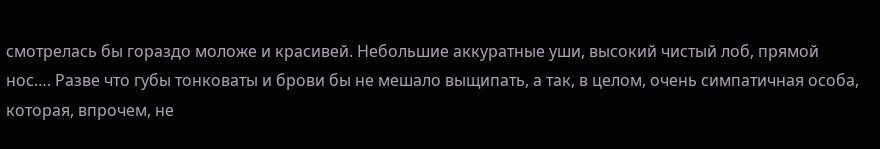смотрелась бы гораздо моложе и красивей. Небольшие аккуратные уши, высокий чистый лоб, прямой нос…. Разве что губы тонковаты и брови бы не мешало выщипать, а так, в целом, очень симпатичная особа, которая, впрочем, не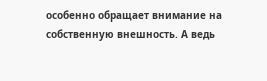особенно обращает внимание на собственную внешность. А ведь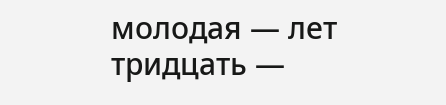молодая — лет тридцать —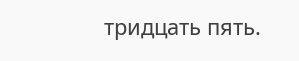тридцать пять.